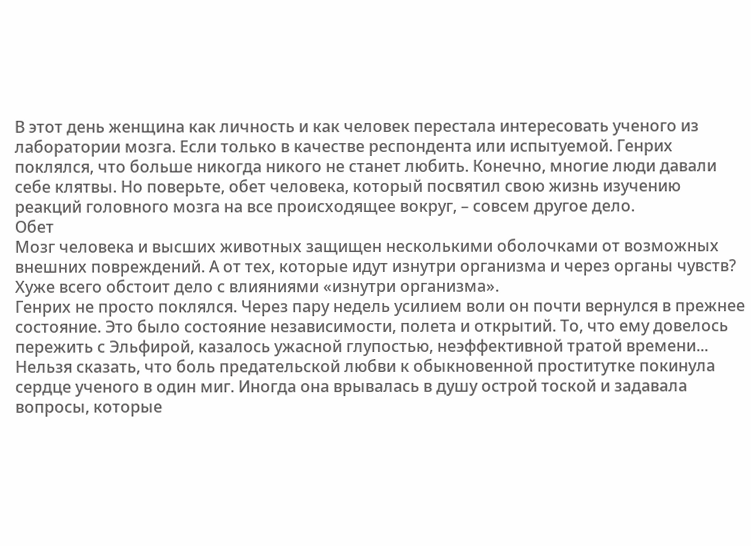В этот день женщина как личность и как человек перестала интересовать ученого из лаборатории мозга. Если только в качестве респондента или испытуемой. Генрих поклялся, что больше никогда никого не станет любить. Конечно, многие люди давали себе клятвы. Но поверьте, обет человека, который посвятил свою жизнь изучению реакций головного мозга на все происходящее вокруг, – совсем другое дело.
Обет
Мозг человека и высших животных защищен несколькими оболочками от возможных внешних повреждений. А от тех, которые идут изнутри организма и через органы чувств? Хуже всего обстоит дело с влияниями «изнутри организма».
Генрих не просто поклялся. Через пару недель усилием воли он почти вернулся в прежнее состояние. Это было состояние независимости, полета и открытий. То, что ему довелось пережить с Эльфирой, казалось ужасной глупостью, неэффективной тратой времени... Нельзя сказать, что боль предательской любви к обыкновенной проститутке покинула сердце ученого в один миг. Иногда она врывалась в душу острой тоской и задавала вопросы, которые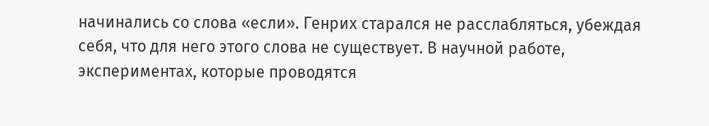начинались со слова «если». Генрих старался не расслабляться, убеждая себя, что для него этого слова не существует. В научной работе, экспериментах, которые проводятся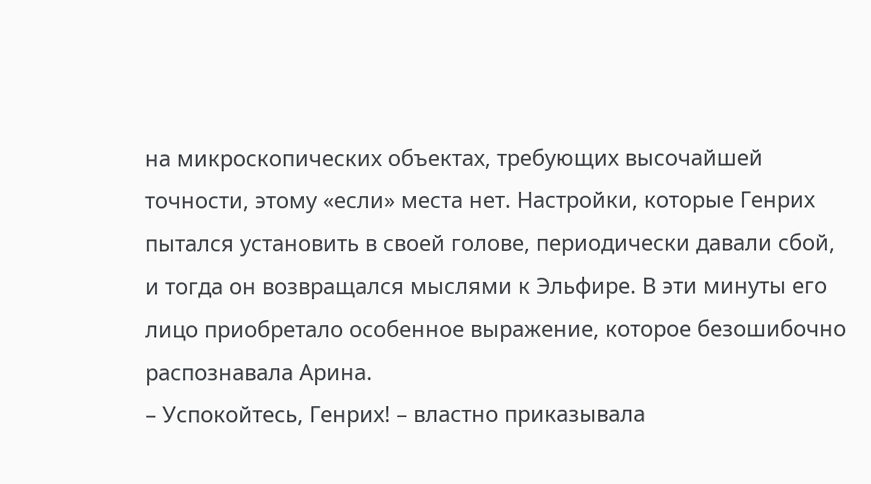на микроскопических объектах, требующих высочайшей точности, этому «если» места нет. Настройки, которые Генрих пытался установить в своей голове, периодически давали сбой, и тогда он возвращался мыслями к Эльфире. В эти минуты его лицо приобретало особенное выражение, которое безошибочно распознавала Арина.
– Успокойтесь, Генрих! – властно приказывала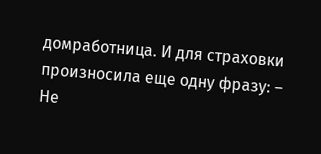домработница. И для страховки произносила еще одну фразу: – Не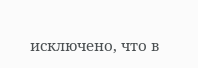исключено, что в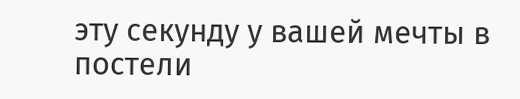эту секунду у вашей мечты в постели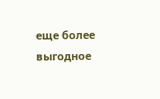еще более выгодное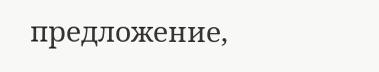предложение,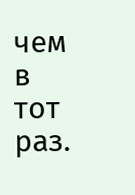чем в тот раз.